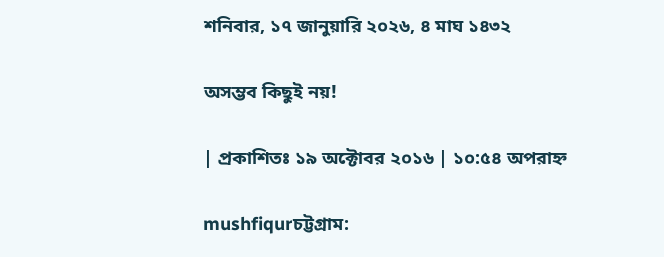শনিবার, ১৭ জানুয়ারি ২০২৬, ৪ মাঘ ১৪৩২

অসম্ভব কিছুই নয়!

| প্রকাশিতঃ ১৯ অক্টোবর ২০১৬ | ১০:৫৪ অপরাহ্ন

mushfiqurচট্টগ্রাম: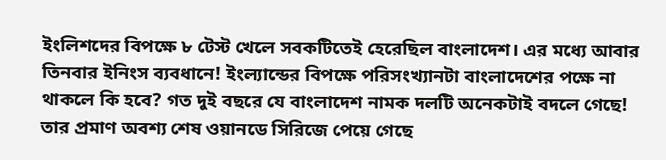ইংলিশদের বিপক্ষে ৮ টেস্ট খেলে সবকটিতেই হেরেছিল বাংলাদেশ। এর মধ্যে আবার তিনবার ইনিংস ব্যবধানে! ইংল্যান্ডের বিপক্ষে পরিসংখ্যানটা বাংলাদেশের পক্ষে না থাকলে কি হবে? গত দুই বছরে যে বাংলাদেশ নামক দলটি অনেকটাই বদলে গেছে! তার প্রমাণ অবশ্য শেষ ওয়ানডে সিরিজে পেয়ে গেছে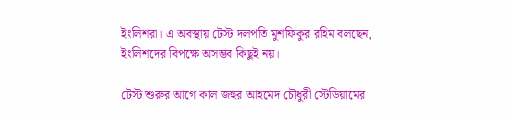ইংলিশরা। এ অবস্থায় টেস্ট দলপতি মুশফিকুর রহিম বলছেন, ইংলিশদের বিপক্ষে অসম্ভব কিছুই নয়।

টেস্ট শুরুর আগে কাল জহুর আহমেদ চৌধুরী স্টেডিয়ামের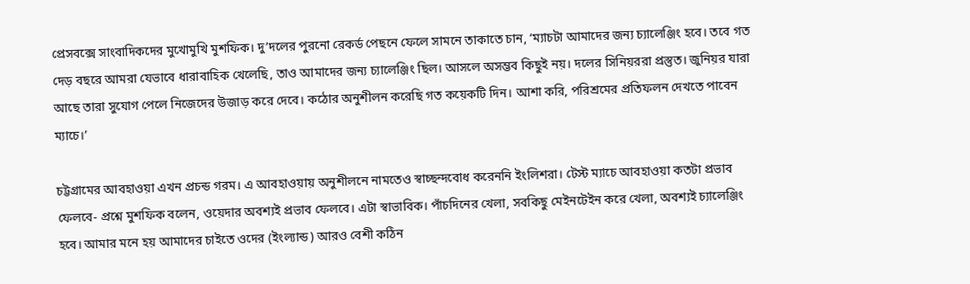প্রেসবক্সে সাংবাদিকদের মুখোমুখি মুশফিক। দু’দলের পুরনো রেকর্ড পেছনে ফেলে সামনে তাকাতে চান, ‘ম্যাচটা আমাদের জন্য চ্যালেঞ্জিং হবে। তবে গত দেড় বছরে আমরা যেভাবে ধারাবাহিক খেলেছি, তাও আমাদের জন্য চ্যালেঞ্জিং ছিল। আসলে অসম্ভব কিছুই নয়। দলের সিনিয়ররা প্রস্তুত। জুনিয়র যারা আছে তারা সুযোগ পেলে নিজেদের উজাড় করে দেবে। কঠোর অনুশীলন করেছি গত কয়েকটি দিন। আশা করি, পরিশ্রমের প্রতিফলন দেখতে পাবেন ম্যাচে।’

চট্টগ্রামের আবহাওয়া এখন প্রচন্ড গরম। এ আবহাওয়ায় অনুশীলনে নামতেও স্বাচ্ছন্দবোধ করেননি ইংলিশরা। টেস্ট ম্যাচে আবহাওয়া কতটা প্রভাব ফেলবে- প্রশ্নে মুশফিক বলেন, ওয়েদার অবশ্যই প্রভাব ফেলবে। এটা স্বাভাবিক। পাঁচদিনের খেলা, সবকিছু মেইনটেইন করে খেলা, অবশ্যই চ্যালেঞ্জিং হবে। আমার মনে হয় আমাদের চাইতে ওদের (ইংল্যান্ড) আরও বেশী কঠিন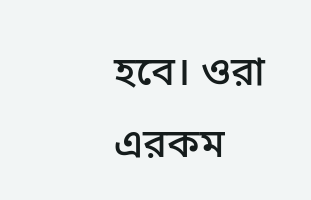হবে। ওরা এরকম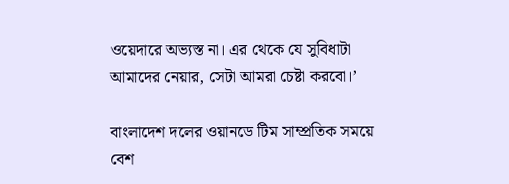ওয়েদারে অভ্যস্ত না। এর থেকে যে সুবিধাটা আমাদের নেয়ার, সেটা আমরা চেষ্টা করবো।’

বাংলাদেশ দলের ওয়ানডে টিম সাম্প্রতিক সময়ে বেশ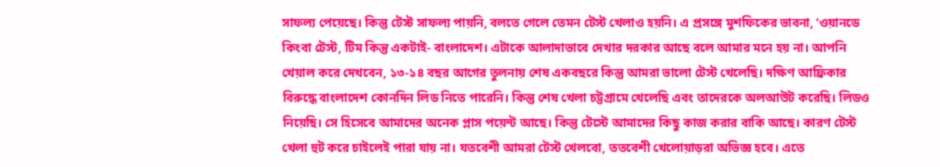সাফল্য পেয়েছে। কিন্তু টেস্ট সাফল্য পায়নি, বলতে গেলে তেমন টেস্ট খেলাও হয়নি। এ প্রসঙ্গে মুশফিকের ভাবনা, ‘ওয়ানডে কিংবা টেস্ট, টিম কিন্তু একটাই- বাংলাদেশ। এটাকে আলাদাভাবে দেখার দরকার আছে বলে আমার মনে হয় না। আপনি খেয়াল করে দেখবেন, ১৩-১৪ বছর আগের তুলনায় শেষ একবছরে কিন্তু আমরা ভালো টেস্ট খেলেছি। দক্ষিণ আফ্রিকার বিরুদ্ধে বাংলাদেশ কোনদিন লিড নিতে পারেনি। কিন্তু শেষ খেলা চট্টগ্রামে খেলেছি এবং তাদেরকে অলআউট করেছি। লিডও নিয়েছি। সে হিসেবে আমাদের অনেক প্লাস পয়েন্ট আছে। কিন্তু টেস্টে আমাদের কিছু কাজ করার বাকি আছে। কারণ টেস্ট খেলা হুট করে চাইলেই পারা যায় না। যতবেশী আমরা টেস্ট খেলবো, ততবেশী খেলোয়াড়রা অভিজ্ঞ হবে। এতে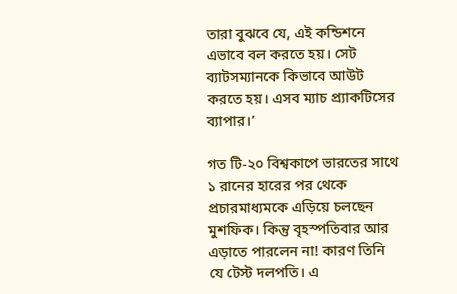তারা বুঝবে যে, এই কন্ডিশনে এভাবে বল করতে হয়। সেট ব্যাটসম্যানকে কিভাবে আউট করতে হয়। এসব ম্যাচ প্র্যাকটিসের ব্যাপার।’

গত টি-২০ বিশ্বকাপে ভারতের সাথে ১ রানের হারের পর থেকে প্রচারমাধ্যমকে এড়িয়ে চলছেন মুশফিক। কিন্তু বৃহস্পতিবার আর এড়াতে পারলেন না! কারণ তিনি যে টেস্ট দলপতি। এ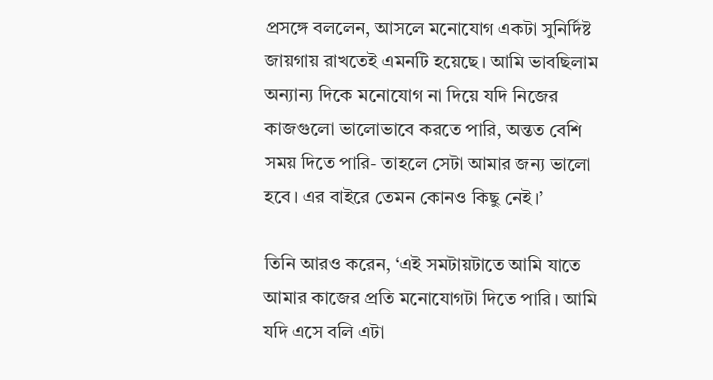প্রসঙ্গে বললেন, আসলে মনোযোগ একটা সুনির্দিষ্ট জায়গায় রাখতেই এমনটি হয়েছে। আমি ভাবছিলাম অন্যান্য দিকে মনোযোগ না দিয়ে যদি নিজের কাজগুলো ভালোভাবে করতে পারি, অন্তত বেশি সময় দিতে পারি- তাহলে সেটা আমার জন্য ভালো হবে। এর বাইরে তেমন কোনও কিছু নেই।’

তিনি আরও করেন, ‘এই সমটায়টাতে আমি যাতে আমার কাজের প্রতি মনোযোগটা দিতে পারি। আমি যদি এসে বলি এটা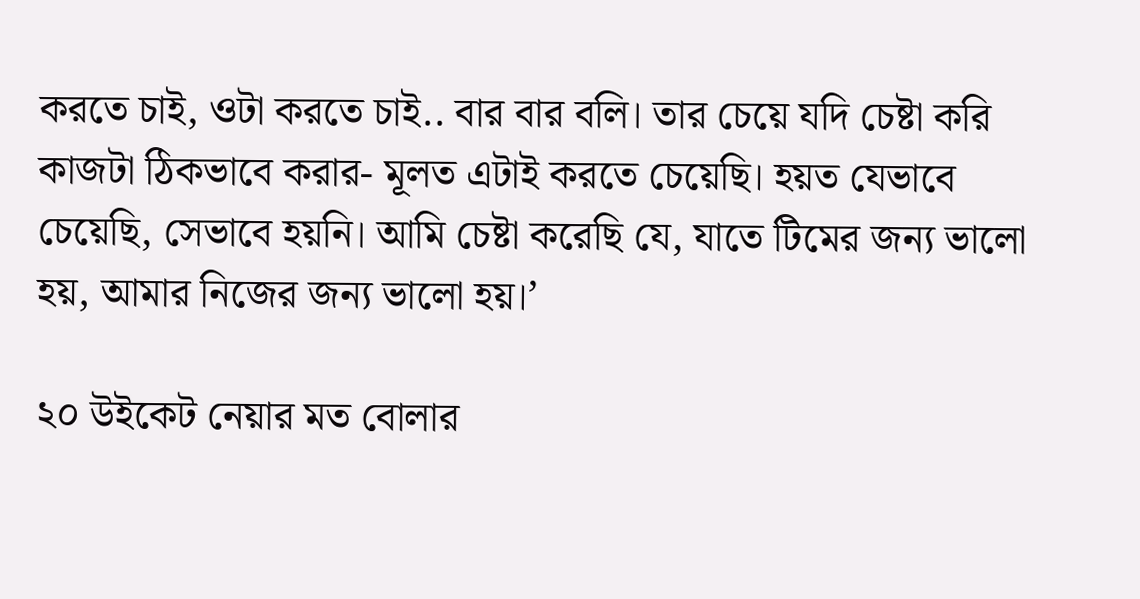করতে চাই, ওটা করতে চাই.. বার বার বলি। তার চেয়ে যদি চেষ্টা করি কাজটা ঠিকভাবে করার- মূলত এটাই করতে চেয়েছি। হয়ত যেভাবে চেয়েছি, সেভাবে হয়নি। আমি চেষ্টা করেছি যে, যাতে টিমের জন্য ভালো হয়, আমার নিজের জন্য ভালো হয়।’

২০ উইকেট নেয়ার মত বোলার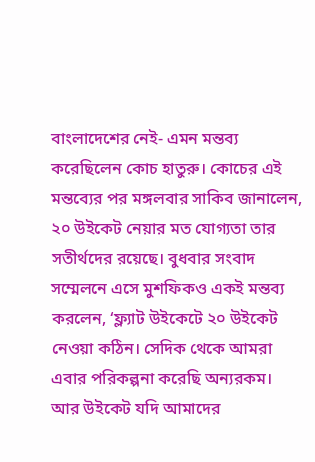বাংলাদেশের নেই- এমন মন্তব্য করেছিলেন কোচ হাতুরু। কোচের এই মন্তব্যের পর মঙ্গলবার সাকিব জানালেন, ২০ উইকেট নেয়ার মত যোগ্যতা তার সতীর্থদের রয়েছে। বুধবার সংবাদ সম্মেলনে এসে মুশফিকও একই মন্তব্য করলেন, ‘ফ্ল্যাট উইকেটে ২০ উইকেট নেওয়া কঠিন। সেদিক থেকে আমরা এবার পরিকল্পনা করেছি অন্যরকম। আর উইকেট যদি আমাদের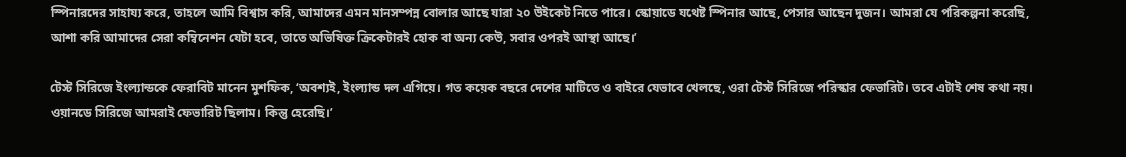স্পিনারদের সাহায্য করে, তাহলে আমি বিশ্বাস করি, আমাদের এমন মানসম্পন্ন বোলার আছে যারা ২০ উইকেট নিতে পারে। স্কোয়াডে যথেষ্ট স্পিনার আছে, পেসার আছেন দুজন। আমরা যে পরিকল্পনা করেছি, আশা করি আমাদের সেরা কম্বিনেশন যেটা হবে, তাতে অভিষিক্ত ক্রিকেটারই হোক বা অন্য কেউ, সবার ওপরই আস্থা আছে।’

টেস্ট সিরিজে ইংল্যান্ডকে ফেরাবিট মানেন মুশফিক, ‘অবশ্যই, ইংল্যান্ড দল এগিয়ে। গত কয়েক বছরে দেশের মাটিতে ও বাইরে যেভাবে খেলছে, ওরা টেস্ট সিরিজে পরিস্কার ফেভারিট। তবে এটাই শেষ কথা নয়। ওয়ানডে সিরিজে আমরাই ফেভারিট ছিলাম। কিন্তু হেরেছি।’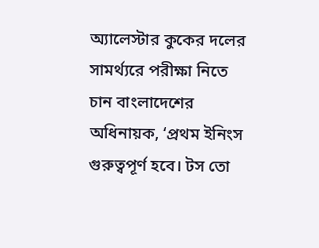অ্যালেস্টার কুকের দলের সামর্থ্যরে পরীক্ষা নিতে চান বাংলাদেশের অধিনায়ক, ‘প্রথম ইনিংস গুরুত্বপূর্ণ হবে। টস তো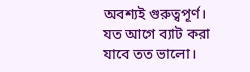অবশ্যই গুরুত্বপূর্ণ। যত আগে ব্যাট করা যাবে তত ভালো।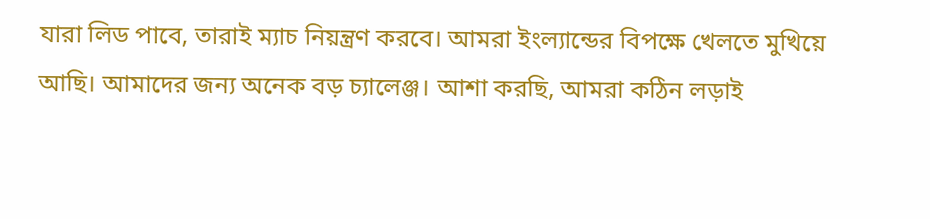যারা লিড পাবে, তারাই ম্যাচ নিয়ন্ত্রণ করবে। আমরা ইংল্যান্ডের বিপক্ষে খেলতে মুখিয়ে আছি। আমাদের জন্য অনেক বড় চ্যালেঞ্জ। আশা করছি, আমরা কঠিন লড়াই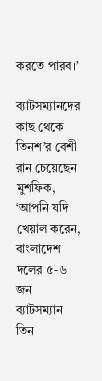করতে পারব।’

ব্যাটসম্যানদের কাছ থেকে তিনশ’র বেশী রান চেয়েছেন মুশফিক, ‘আপনি যদি খেয়াল করেন, বাংলাদেশ দলের ৫-৬ জন ব্যাটসম্যান তিন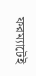ফরম্যাটেই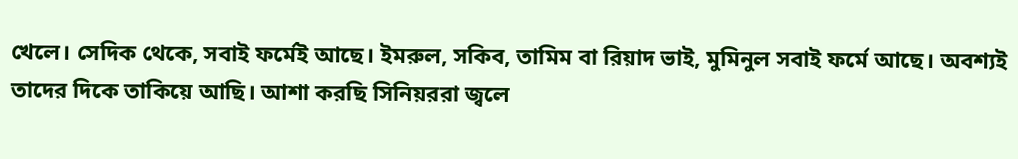খেলে। সেদিক থেকে, সবাই ফর্মেই আছে। ইমরুল, সকিব, তামিম বা রিয়াদ ভাই, মুমিনুল সবাই ফর্মে আছে। অবশ্যই তাদের দিকে তাকিয়ে আছি। আশা করছি সিনিয়ররা জ্বলে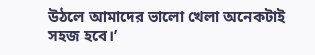উঠলে আমাদের ভালো খেলা অনেকটাই সহজ হবে।’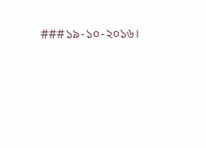###১৯-১০-২০১৬।